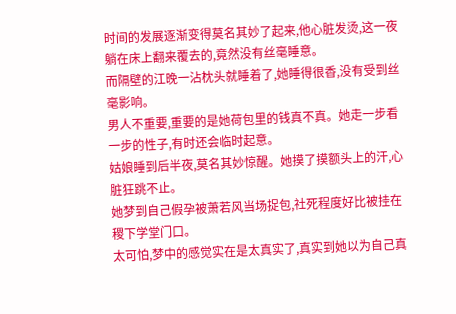时间的发展逐渐变得莫名其妙了起来,他心脏发烫,这一夜躺在床上翻来覆去的,竟然没有丝毫睡意。
而隔壁的江晚一沾枕头就睡着了,她睡得很香,没有受到丝毫影响。
男人不重要,重要的是她荷包里的钱真不真。她走一步看一步的性子,有时还会临时起意。
姑娘睡到后半夜,莫名其妙惊醒。她摸了摸额头上的汗,心脏狂跳不止。
她梦到自己假孕被萧若风当场捉包,社死程度好比被挂在稷下学堂门口。
太可怕,梦中的感觉实在是太真实了,真实到她以为自己真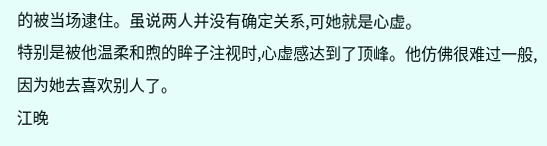的被当场逮住。虽说两人并没有确定关系,可她就是心虚。
特别是被他温柔和煦的眸子注视时,心虚感达到了顶峰。他仿佛很难过一般,因为她去喜欢别人了。
江晚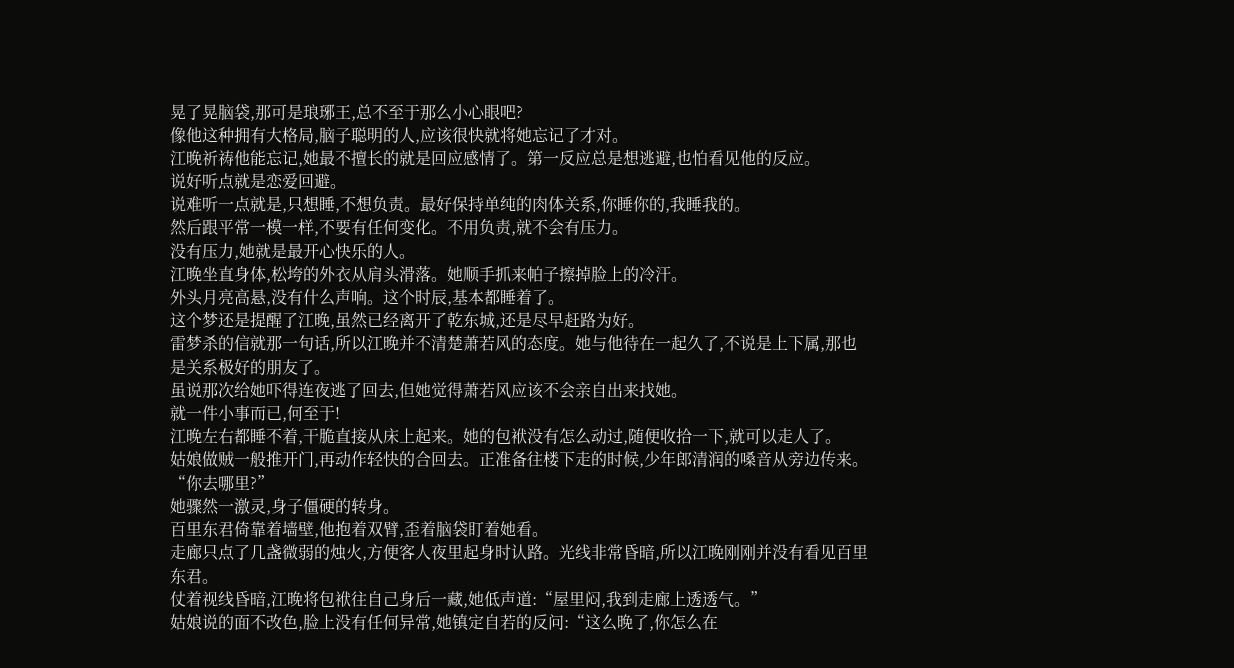晃了晃脑袋,那可是琅琊王,总不至于那么小心眼吧?
像他这种拥有大格局,脑子聪明的人,应该很快就将她忘记了才对。
江晚祈祷他能忘记,她最不擅长的就是回应感情了。第一反应总是想逃避,也怕看见他的反应。
说好听点就是恋爱回避。
说难听一点就是,只想睡,不想负责。最好保持单纯的肉体关系,你睡你的,我睡我的。
然后跟平常一模一样,不要有任何变化。不用负责,就不会有压力。
没有压力,她就是最开心快乐的人。
江晚坐直身体,松垮的外衣从肩头滑落。她顺手抓来帕子擦掉脸上的冷汗。
外头月亮高悬,没有什么声响。这个时辰,基本都睡着了。
这个梦还是提醒了江晚,虽然已经离开了乾东城,还是尽早赶路为好。
雷梦杀的信就那一句话,所以江晚并不清楚萧若风的态度。她与他待在一起久了,不说是上下属,那也是关系极好的朋友了。
虽说那次给她吓得连夜逃了回去,但她觉得萧若风应该不会亲自出来找她。
就一件小事而已,何至于!
江晚左右都睡不着,干脆直接从床上起来。她的包袱没有怎么动过,随便收拾一下,就可以走人了。
姑娘做贼一般推开门,再动作轻快的合回去。正准备往楼下走的时候,少年郎清润的嗓音从旁边传来。
“你去哪里?”
她骤然一激灵,身子僵硬的转身。
百里东君倚靠着墙壁,他抱着双臂,歪着脑袋盯着她看。
走廊只点了几盏微弱的烛火,方便客人夜里起身时认路。光线非常昏暗,所以江晚刚刚并没有看见百里东君。
仗着视线昏暗,江晚将包袱往自己身后一藏,她低声道:“屋里闷,我到走廊上透透气。”
姑娘说的面不改色,脸上没有任何异常,她镇定自若的反问:“这么晚了,你怎么在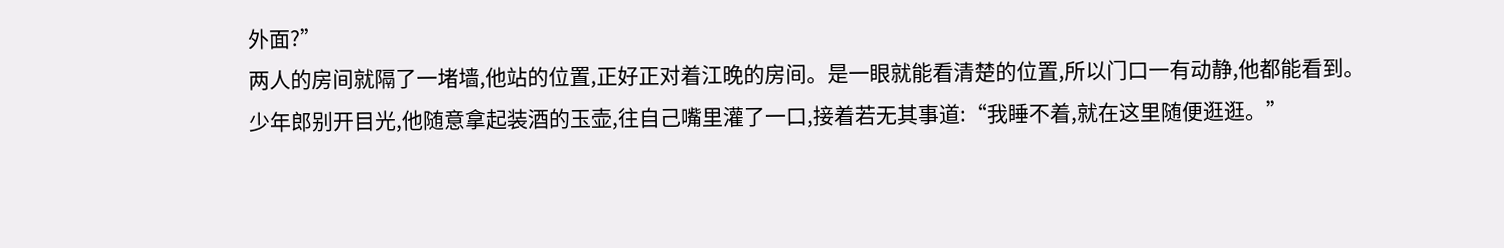外面?”
两人的房间就隔了一堵墙,他站的位置,正好正对着江晚的房间。是一眼就能看清楚的位置,所以门口一有动静,他都能看到。
少年郎别开目光,他随意拿起装酒的玉壶,往自己嘴里灌了一口,接着若无其事道:“我睡不着,就在这里随便逛逛。”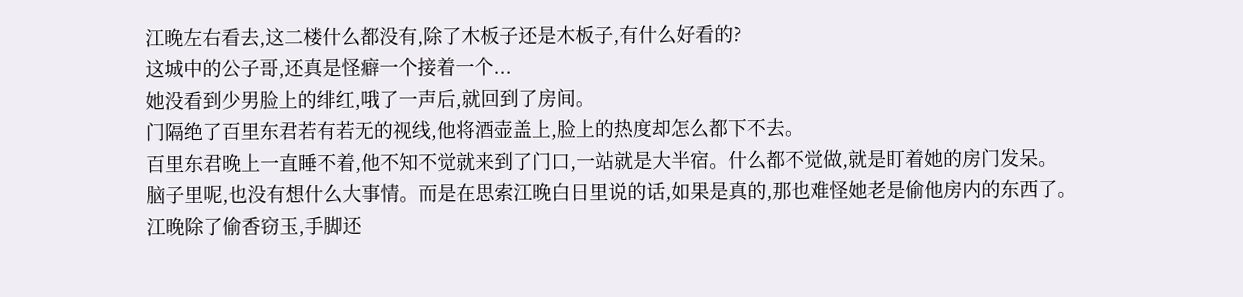江晚左右看去,这二楼什么都没有,除了木板子还是木板子,有什么好看的?
这城中的公子哥,还真是怪癖一个接着一个...
她没看到少男脸上的绯红,哦了一声后,就回到了房间。
门隔绝了百里东君若有若无的视线,他将酒壶盖上,脸上的热度却怎么都下不去。
百里东君晚上一直睡不着,他不知不觉就来到了门口,一站就是大半宿。什么都不觉做,就是盯着她的房门发呆。
脑子里呢,也没有想什么大事情。而是在思索江晚白日里说的话,如果是真的,那也难怪她老是偷他房内的东西了。
江晚除了偷香窃玉,手脚还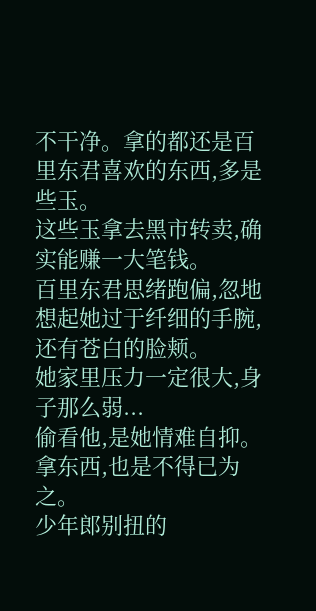不干净。拿的都还是百里东君喜欢的东西,多是些玉。
这些玉拿去黑市转卖,确实能赚一大笔钱。
百里东君思绪跑偏,忽地想起她过于纤细的手腕,还有苍白的脸颊。
她家里压力一定很大,身子那么弱...
偷看他,是她情难自抑。拿东西,也是不得已为之。
少年郎别扭的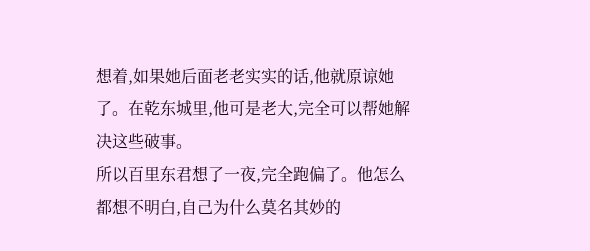想着,如果她后面老老实实的话,他就原谅她了。在乾东城里,他可是老大,完全可以帮她解决这些破事。
所以百里东君想了一夜,完全跑偏了。他怎么都想不明白,自己为什么莫名其妙的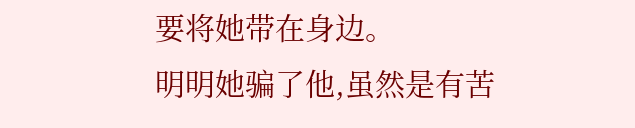要将她带在身边。
明明她骗了他,虽然是有苦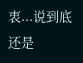衷...说到底还是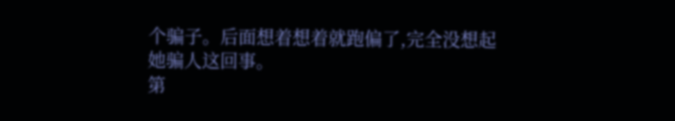个骗子。后面想着想着就跑偏了,完全没想起她骗人这回事。
第